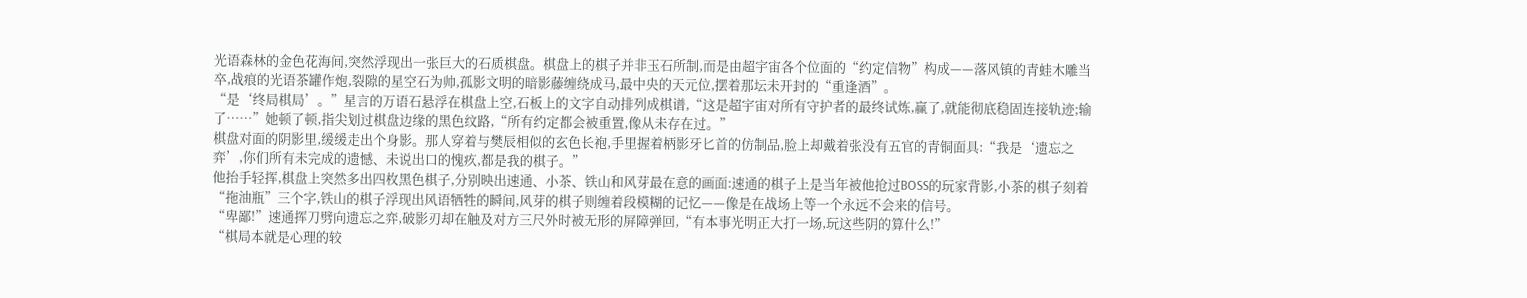光语森林的金色花海间,突然浮现出一张巨大的石质棋盘。棋盘上的棋子并非玉石所制,而是由超宇宙各个位面的“约定信物”构成——落风镇的青蛙木雕当卒,战痕的光语茶罐作炮,裂隙的星空石为帅,孤影文明的暗影藤缠绕成马,最中央的天元位,摆着那坛未开封的“重逢酒”。
“是‘终局棋局’。”星言的万语石悬浮在棋盘上空,石板上的文字自动排列成棋谱,“这是超宇宙对所有守护者的最终试炼,赢了,就能彻底稳固连接轨迹;输了……”她顿了顿,指尖划过棋盘边缘的黑色纹路,“所有约定都会被重置,像从未存在过。”
棋盘对面的阴影里,缓缓走出个身影。那人穿着与樊辰相似的玄色长袍,手里握着柄影牙匕首的仿制品,脸上却戴着张没有五官的青铜面具:“我是‘遗忘之弈’,你们所有未完成的遗憾、未说出口的愧疚,都是我的棋子。”
他抬手轻挥,棋盘上突然多出四枚黑色棋子,分别映出速通、小茶、铁山和风芽最在意的画面:速通的棋子上是当年被他抢过BOSS的玩家背影,小茶的棋子刻着“拖油瓶”三个字,铁山的棋子浮现出风语牺牲的瞬间,风芽的棋子则缠着段模糊的记忆——像是在战场上等一个永远不会来的信号。
“卑鄙!”速通挥刀劈向遗忘之弈,破影刃却在触及对方三尺外时被无形的屏障弹回,“有本事光明正大打一场,玩这些阴的算什么!”
“棋局本就是心理的较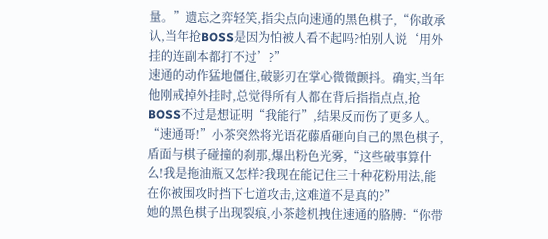量。”遗忘之弈轻笑,指尖点向速通的黑色棋子,“你敢承认,当年抢BOSS是因为怕被人看不起吗?怕别人说‘用外挂的连副本都打不过’?”
速通的动作猛地僵住,破影刃在掌心微微颤抖。确实,当年他刚戒掉外挂时,总觉得所有人都在背后指指点点,抢BOSS不过是想证明“我能行”,结果反而伤了更多人。
“速通哥!”小茶突然将光语花藤盾砸向自己的黑色棋子,盾面与棋子碰撞的刹那,爆出粉色光雾,“这些破事算什么!我是拖油瓶又怎样?我现在能记住三十种花粉用法,能在你被围攻时挡下七道攻击,这难道不是真的?”
她的黑色棋子出现裂痕,小茶趁机拽住速通的胳膊:“你带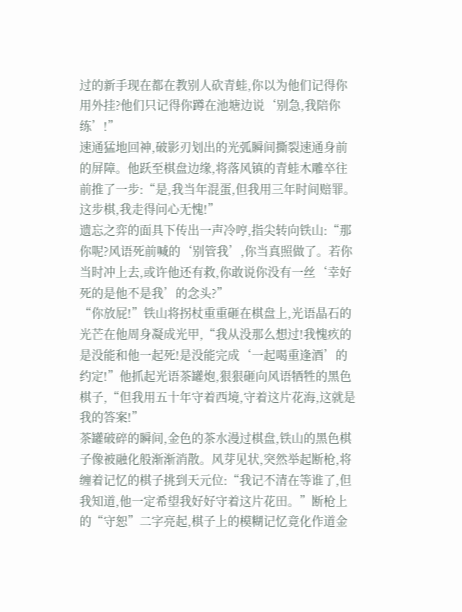过的新手现在都在教别人砍青蛙,你以为他们记得你用外挂?他们只记得你蹲在池塘边说‘别急,我陪你练’!”
速通猛地回神,破影刃划出的光弧瞬间撕裂速通身前的屏障。他跃至棋盘边缘,将落风镇的青蛙木雕卒往前推了一步:“是,我当年混蛋,但我用三年时间赔罪。这步棋,我走得问心无愧!”
遗忘之弈的面具下传出一声冷哼,指尖转向铁山:“那你呢?风语死前喊的‘别管我’,你当真照做了。若你当时冲上去,或许他还有救,你敢说你没有一丝‘幸好死的是他不是我’的念头?”
“你放屁!”铁山将拐杖重重砸在棋盘上,光语晶石的光芒在他周身凝成光甲,“我从没那么想过!我愧疚的是没能和他一起死!是没能完成‘一起喝重逢酒’的约定!”他抓起光语茶罐炮,狠狠砸向风语牺牲的黑色棋子,“但我用五十年守着西境,守着这片花海,这就是我的答案!”
茶罐破碎的瞬间,金色的茶水漫过棋盘,铁山的黑色棋子像被融化般渐渐消散。风芽见状,突然举起断枪,将缠着记忆的棋子挑到天元位:“我记不清在等谁了,但我知道,他一定希望我好好守着这片花田。”断枪上的“守恕”二字亮起,棋子上的模糊记忆竟化作道金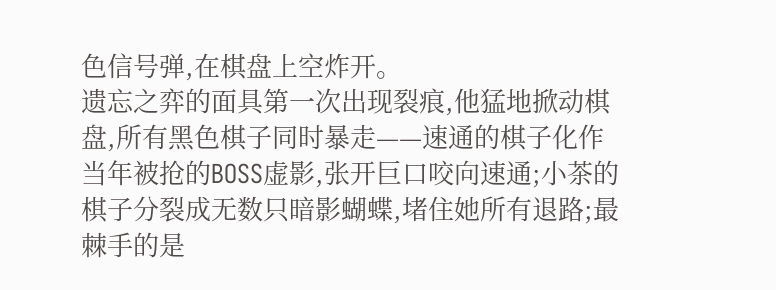色信号弹,在棋盘上空炸开。
遗忘之弈的面具第一次出现裂痕,他猛地掀动棋盘,所有黑色棋子同时暴走——速通的棋子化作当年被抢的BOSS虚影,张开巨口咬向速通;小茶的棋子分裂成无数只暗影蝴蝶,堵住她所有退路;最棘手的是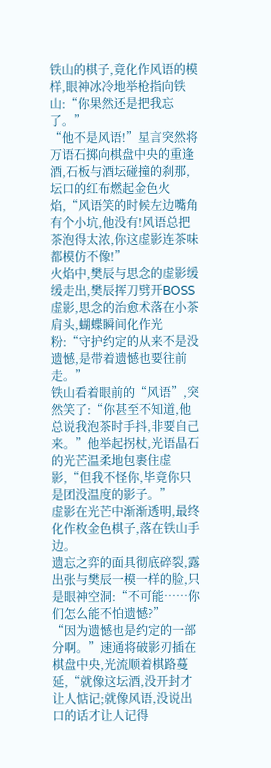铁山的棋子,竟化作风语的模样,眼神冰冷地举枪指向铁山:“你果然还是把我忘了。”
“他不是风语!”星言突然将万语石掷向棋盘中央的重逢酒,石板与酒坛碰撞的刹那,坛口的红布燃起金色火焰,“风语笑的时候左边嘴角有个小坑,他没有!风语总把茶泡得太浓,你这虚影连茶味都模仿不像!”
火焰中,樊辰与思念的虚影缓缓走出,樊辰挥刀劈开BOSS虚影,思念的治愈术落在小茶肩头,蝴蝶瞬间化作光粉:“守护约定的从来不是没遗憾,是带着遗憾也要往前走。”
铁山看着眼前的“风语”,突然笑了:“你甚至不知道,他总说我泡茶时手抖,非要自己来。”他举起拐杖,光语晶石的光芒温柔地包裹住虚影,“但我不怪你,毕竟你只是团没温度的影子。”
虚影在光芒中渐渐透明,最终化作枚金色棋子,落在铁山手边。
遗忘之弈的面具彻底碎裂,露出张与樊辰一模一样的脸,只是眼神空洞:“不可能……你们怎么能不怕遗憾?”
“因为遗憾也是约定的一部分啊。”速通将破影刃插在棋盘中央,光流顺着棋路蔓延,“就像这坛酒,没开封才让人惦记;就像风语,没说出口的话才让人记得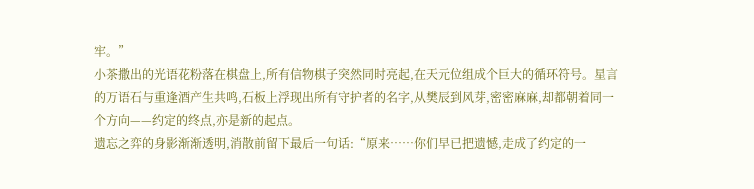牢。”
小茶撒出的光语花粉落在棋盘上,所有信物棋子突然同时亮起,在天元位组成个巨大的循环符号。星言的万语石与重逢酒产生共鸣,石板上浮现出所有守护者的名字,从樊辰到风芽,密密麻麻,却都朝着同一个方向——约定的终点,亦是新的起点。
遗忘之弈的身影渐渐透明,消散前留下最后一句话:“原来……你们早已把遗憾,走成了约定的一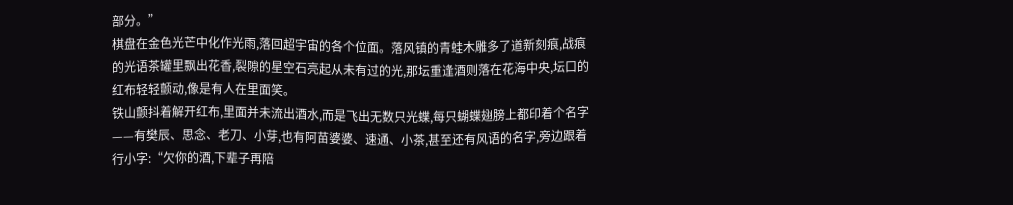部分。”
棋盘在金色光芒中化作光雨,落回超宇宙的各个位面。落风镇的青蛙木雕多了道新刻痕,战痕的光语茶罐里飘出花香,裂隙的星空石亮起从未有过的光,那坛重逢酒则落在花海中央,坛口的红布轻轻颤动,像是有人在里面笑。
铁山颤抖着解开红布,里面并未流出酒水,而是飞出无数只光蝶,每只蝴蝶翅膀上都印着个名字——有樊辰、思念、老刀、小芽,也有阿苗婆婆、速通、小茶,甚至还有风语的名字,旁边跟着行小字:“欠你的酒,下辈子再陪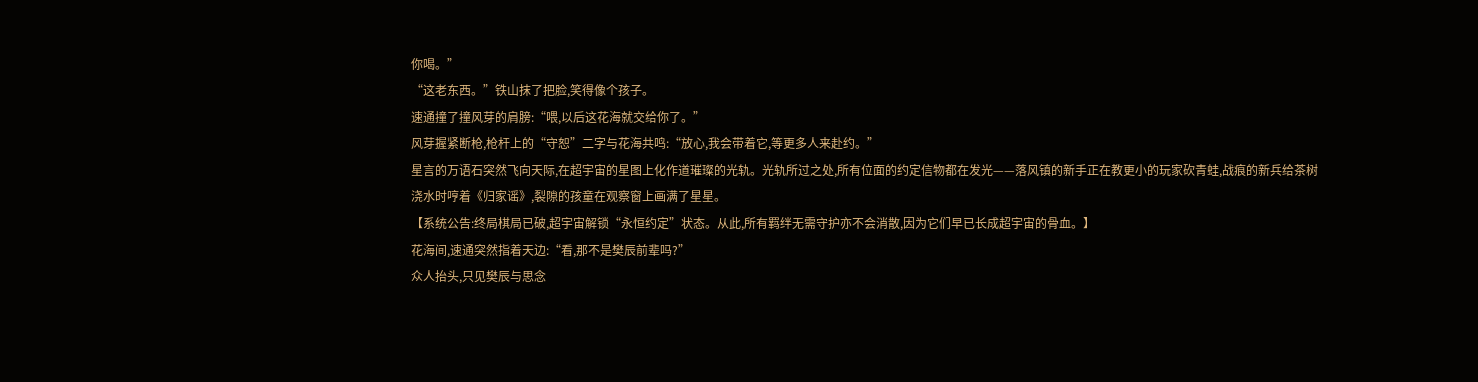你喝。”
“这老东西。”铁山抹了把脸,笑得像个孩子。
速通撞了撞风芽的肩膀:“喂,以后这花海就交给你了。”
风芽握紧断枪,枪杆上的“守恕”二字与花海共鸣:“放心,我会带着它,等更多人来赴约。”
星言的万语石突然飞向天际,在超宇宙的星图上化作道璀璨的光轨。光轨所过之处,所有位面的约定信物都在发光——落风镇的新手正在教更小的玩家砍青蛙,战痕的新兵给茶树浇水时哼着《归家谣》,裂隙的孩童在观察窗上画满了星星。
【系统公告:终局棋局已破,超宇宙解锁“永恒约定”状态。从此,所有羁绊无需守护亦不会消散,因为它们早已长成超宇宙的骨血。】
花海间,速通突然指着天边:“看,那不是樊辰前辈吗?”
众人抬头,只见樊辰与思念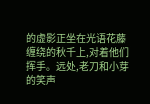的虚影正坐在光语花藤缠绕的秋千上,对着他们挥手。远处,老刀和小芽的笑声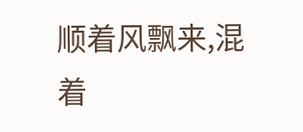顺着风飘来,混着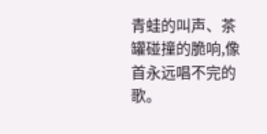青蛙的叫声、茶罐碰撞的脆响,像首永远唱不完的歌。